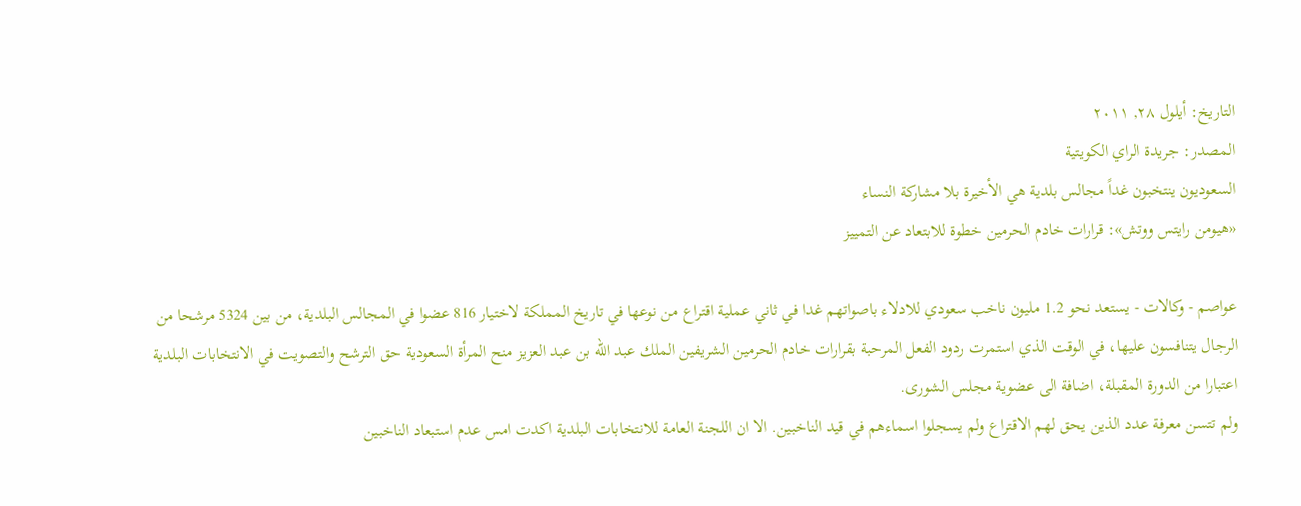التاريخ: أيلول ٢٨, ٢٠١١
المصدر: جريدة الراي الكويتية
السعوديون ينتخبون غداً مجالس بلدية هي الأخيرة بلا مشاركة النساء
«هيومن رايتس ووتش»: قرارات خادم الحرمين خطوة للابتعاد عن التمييز

عواصم - وكالات - يستعد نحو 1.2 مليون ناخب سعودي للادلاء باصواتهم غدا في ثاني عملية اقتراع من نوعها في تاريخ المملكة لاختيار 816 عضوا في المجالس البلدية، من بين 5324 مرشحا من الرجال يتنافسون عليها، في الوقت الذي استمرت ردود الفعل المرحبة بقرارات خادم الحرمين الشريفين الملك عبد الله بن عبد العزيز منح المرأة السعودية حق الترشح والتصويت في الانتخابات البلدية اعتبارا من الدورة المقبلة، اضافة الى عضوية مجلس الشورى.
ولم تتسن معرفة عدد الذين يحق لهم الاقتراع ولم يسجلوا اسماءهم في قيد الناخبين. الا ان اللجنة العامة للانتخابات البلدية اكدت امس عدم استبعاد الناخبين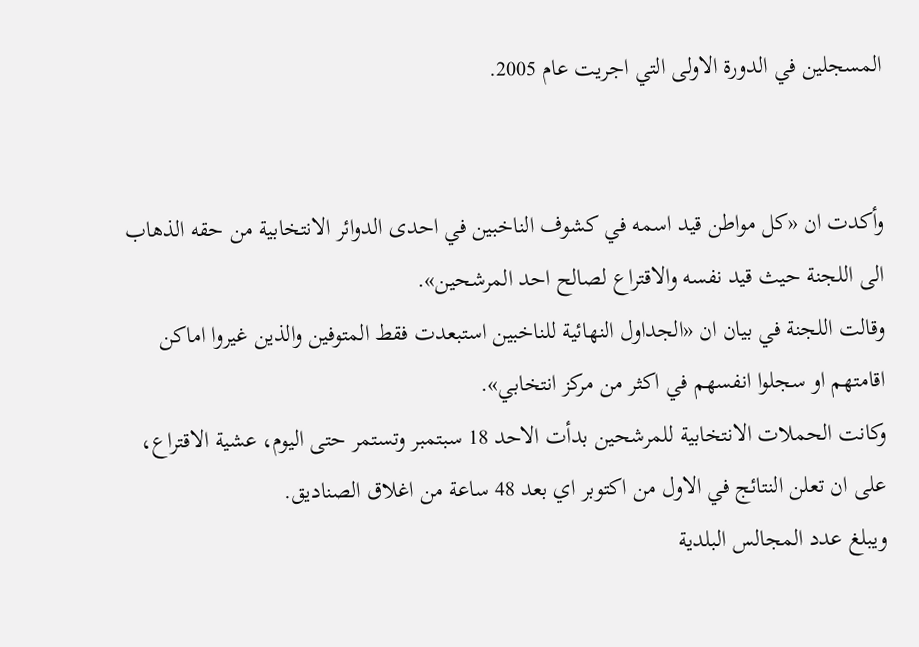المسجلين في الدورة الاولى التي اجريت عام 2005.


وأكدت ان «كل مواطن قيد اسمه في كشوف الناخبين في احدى الدوائر الانتخابية من حقه الذهاب الى اللجنة حيث قيد نفسه والاقتراع لصالح احد المرشحين».
وقالت اللجنة في بيان ان «الجداول النهائية للناخبين استبعدت فقط المتوفين والذين غيروا اماكن اقامتهم او سجلوا انفسهم في اكثر من مركز انتخابي».
وكانت الحملات الانتخابية للمرشحين بدأت الاحد 18 سبتمبر وتستمر حتى اليوم، عشية الاقتراع، على ان تعلن النتائج في الاول من اكتوبر اي بعد 48 ساعة من اغلاق الصناديق.
ويبلغ عدد المجالس البلدية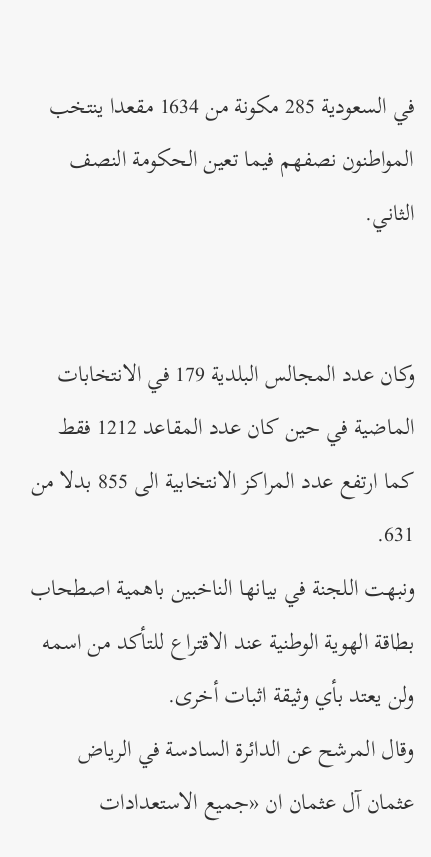في السعودية 285 مكونة من 1634 مقعدا ينتخب المواطنون نصفهم فيما تعين الحكومة النصف الثاني.


وكان عدد المجالس البلدية 179 في الانتخابات الماضية في حين كان عدد المقاعد 1212 فقط كما ارتفع عدد المراكز الانتخابية الى 855 بدلا من 631.
ونبهت اللجنة في بيانها الناخبين باهمية اصطحاب بطاقة الهوية الوطنية عند الاقتراع للتأكد من اسمه ولن يعتد بأي وثيقة اثبات أخرى.
وقال المرشح عن الدائرة السادسة في الرياض عثمان آل عثمان ان «جميع الاستعدادات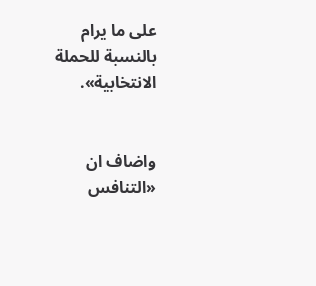على ما يرام بالنسبة للحملة الانتخابية».


واضاف ان «التنافس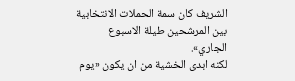الشريف كان سمة الحملات الانتخابية بين المرشحين طيلة الاسبوع الجاري».
لكنه ابدى الخشية من ان يكون «يوم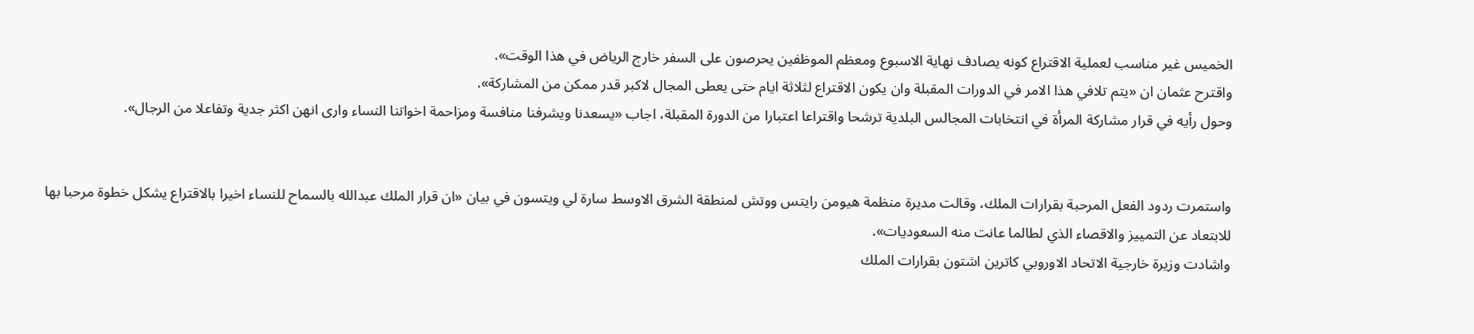الخميس غير مناسب لعملية الاقتراع كونه يصادف نهاية الاسبوع ومعظم الموظفين يحرصون على السفر خارج الرياض في هذا الوقت».
واقترح عثمان ان «يتم تلافي هذا الامر في الدورات المقبلة وان يكون الاقتراع لثلاثة ايام حتى يعطى المجال لاكبر قدر ممكن من المشاركة».
وحول رأيه في قرار مشاركة المرأة في انتخابات المجالس البلدية ترشحا واقتراعا اعتبارا من الدورة المقبلة، اجاب «يسعدنا ويشرفنا منافسة ومزاحمة اخواتنا النساء وارى انهن اكثر جدية وتفاعلا من الرجال».


واستمرت ردود الفعل المرحبة بقرارات الملك، وقالت مديرة منظمة هيومن رايتس ووتش لمنطقة الشرق الاوسط سارة لي ويتسون في بيان «ان قرار الملك عبدالله بالسماح للنساء اخيرا بالاقتراع يشكل خطوة مرحبا بها للابتعاد عن التمييز والاقصاء الذي لطالما عانت منه السعوديات».
واشادت وزيرة خارجية الاتحاد الاوروبي كاترين اشتون بقرارات الملك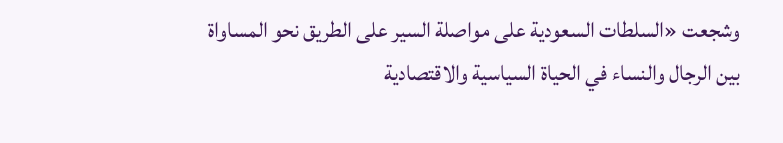وشجعت «السلطات السعودية على مواصلة السير على الطريق نحو المساواة بين الرجال والنساء في الحياة السياسية والاقتصادية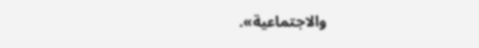والاجتماعية».